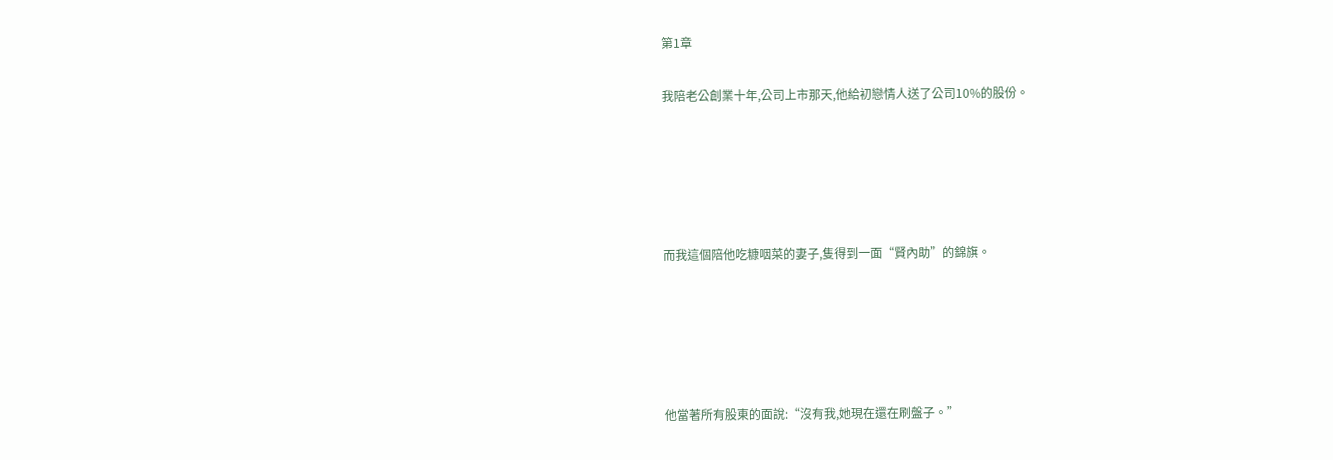第1章

我陪老公創業十年,公司上市那天,他給初戀情人送了公司10%的股份。





而我這個陪他吃糠咽菜的妻子,隻得到一面“賢內助”的錦旗。





他當著所有股東的面說:“沒有我,她現在還在刷盤子。”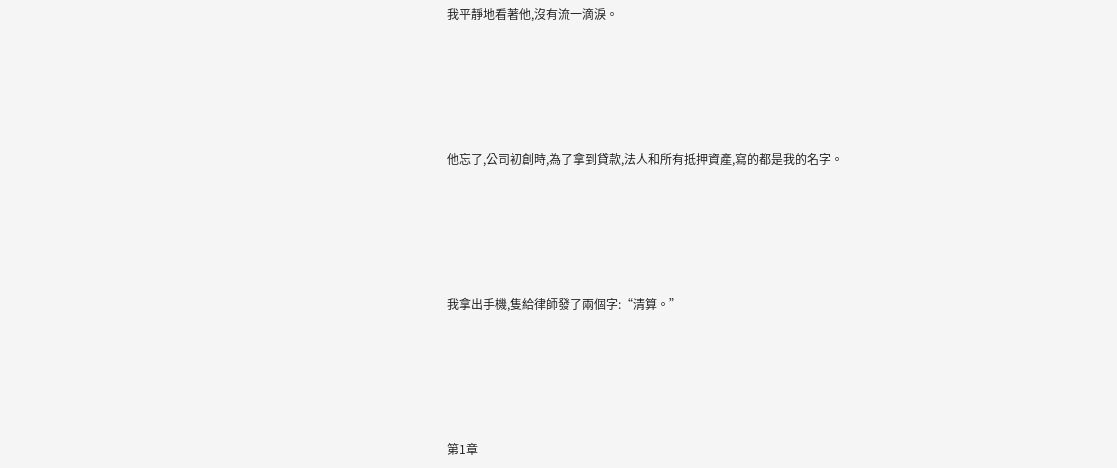我平靜地看著他,沒有流一滴淚。





他忘了,公司初創時,為了拿到貸款,法人和所有抵押資產,寫的都是我的名字。





我拿出手機,隻給律師發了兩個字:“清算。”





第1章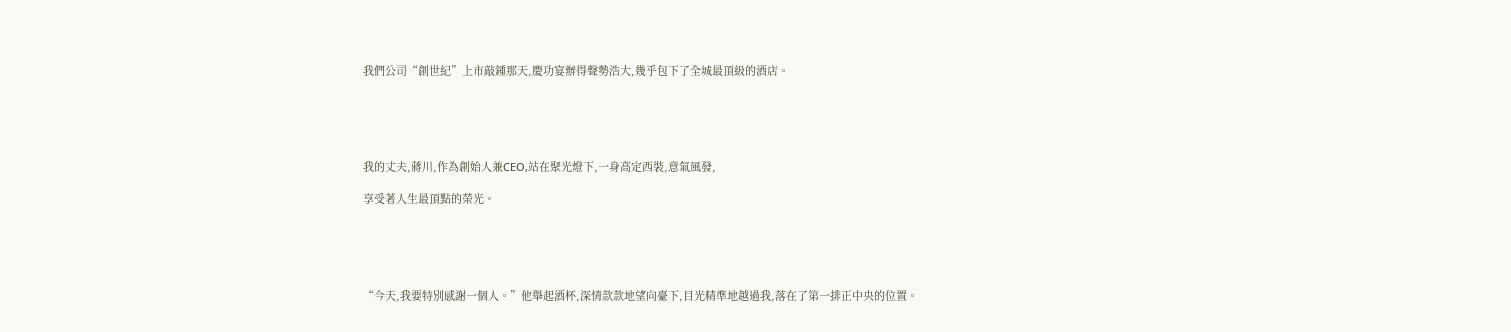我們公司“創世紀”上市敲鍾那天,慶功宴辦得聲勢浩大,幾乎包下了全城最頂級的酒店。





我的丈夫,蔣川,作為創始人兼CEO,站在聚光燈下,一身高定西裝,意氣風發,

享受著人生最頂點的榮光。





“今天,我要特別感謝一個人。”他舉起酒杯,深情款款地望向臺下,目光精準地越過我,落在了第一排正中央的位置。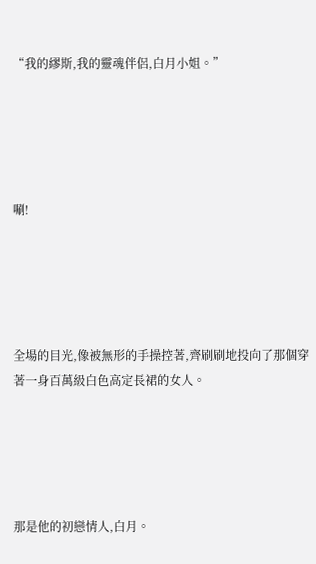“我的繆斯,我的靈魂伴侶,白月小姐。”





唰!





全場的目光,像被無形的手操控著,齊刷刷地投向了那個穿著一身百萬級白色高定長裙的女人。





那是他的初戀情人,白月。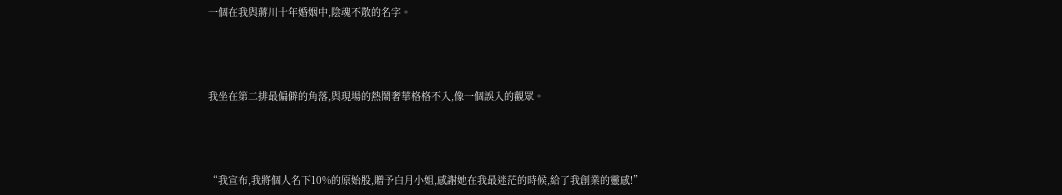一個在我與蔣川十年婚姻中,陰魂不散的名字。





我坐在第二排最偏僻的角落,與現場的熱鬧奢華格格不入,像一個誤入的觀眾。





“我宣布,我將個人名下10%的原始股,贈予白月小姐,感謝她在我最迷茫的時候,給了我創業的靈感!”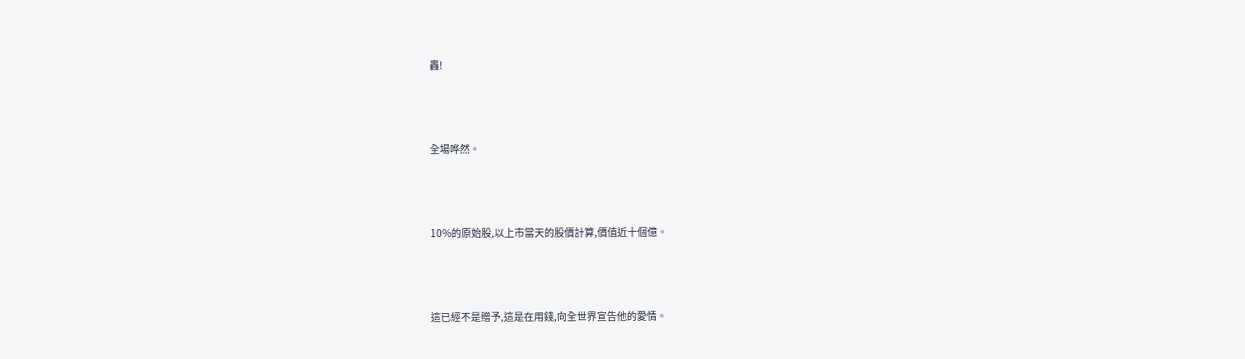轟!





全場哗然。





10%的原始股,以上市當天的股價計算,價值近十個億。





這已經不是贈予,這是在用錢,向全世界宣告他的愛情。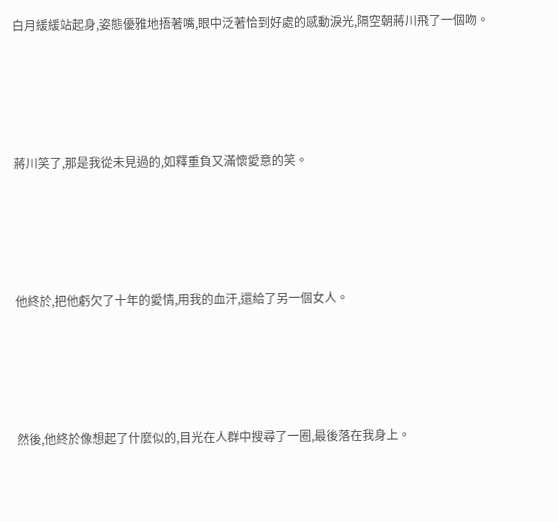白月緩緩站起身,姿態優雅地捂著嘴,眼中泛著恰到好處的感動淚光,隔空朝蔣川飛了一個吻。





蔣川笑了,那是我從未見過的,如釋重負又滿懷愛意的笑。





他終於,把他虧欠了十年的愛情,用我的血汗,還給了另一個女人。





然後,他終於像想起了什麼似的,目光在人群中搜尋了一圈,最後落在我身上。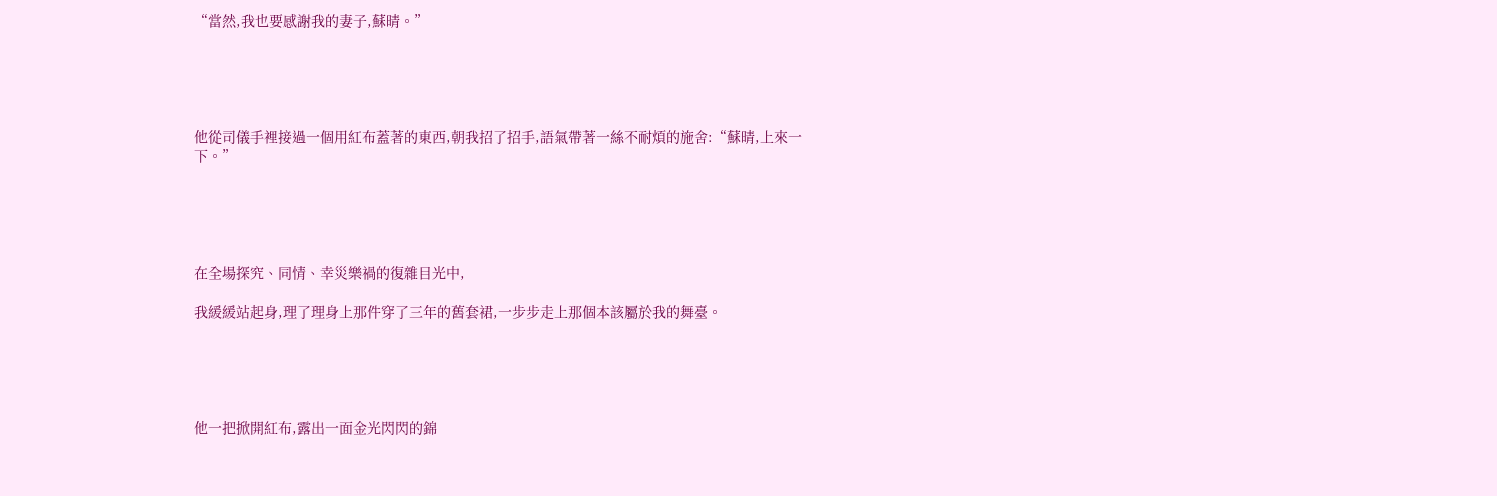“當然,我也要感謝我的妻子,蘇晴。”





他從司儀手裡接過一個用紅布蓋著的東西,朝我招了招手,語氣帶著一絲不耐煩的施舍:“蘇晴,上來一下。”





在全場探究、同情、幸災樂禍的復雜目光中,

我緩緩站起身,理了理身上那件穿了三年的舊套裙,一步步走上那個本該屬於我的舞臺。





他一把掀開紅布,露出一面金光閃閃的錦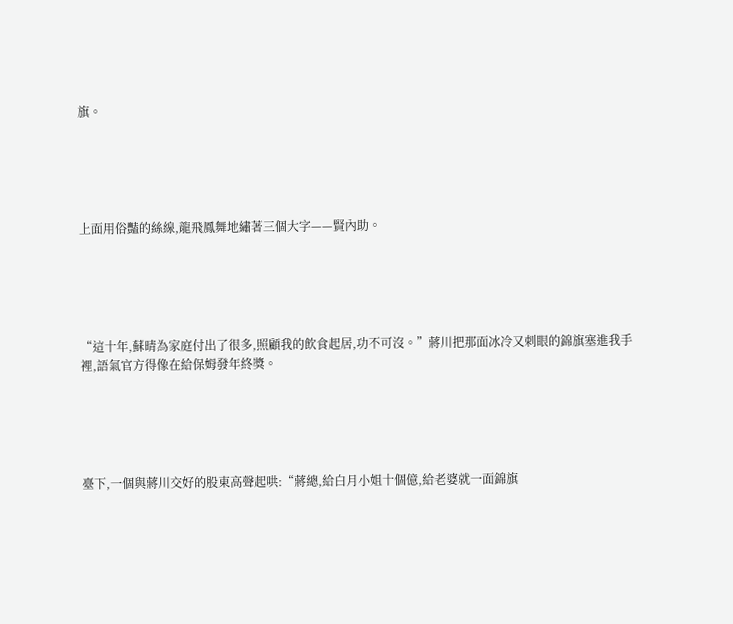旗。





上面用俗豔的絲線,龍飛鳳舞地繡著三個大字——賢內助。





“這十年,蘇晴為家庭付出了很多,照顧我的飲食起居,功不可沒。”蔣川把那面冰冷又刺眼的錦旗塞進我手裡,語氣官方得像在給保姆發年終獎。





臺下,一個與蔣川交好的股東高聲起哄:“蔣總,給白月小姐十個億,給老婆就一面錦旗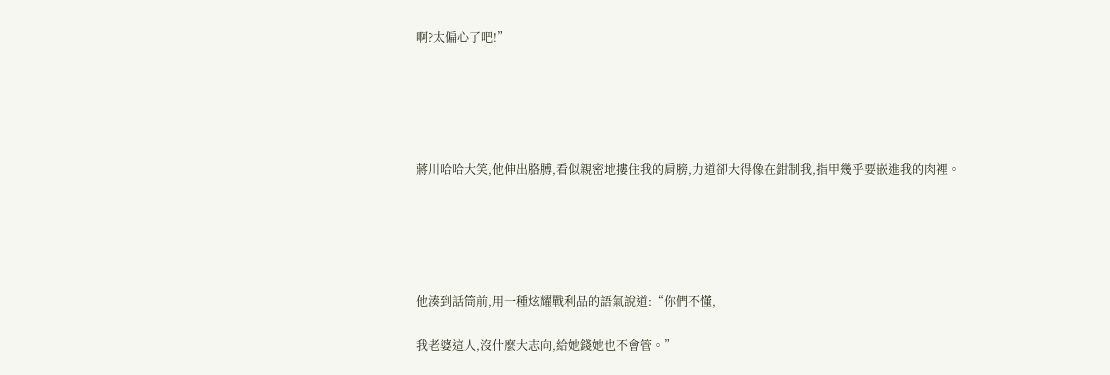啊?太偏心了吧!”





蔣川哈哈大笑,他伸出胳膊,看似親密地摟住我的肩膀,力道卻大得像在鉗制我,指甲幾乎要嵌進我的肉裡。





他湊到話筒前,用一種炫耀戰利品的語氣說道:“你們不懂,

我老婆這人,沒什麼大志向,給她錢她也不會管。”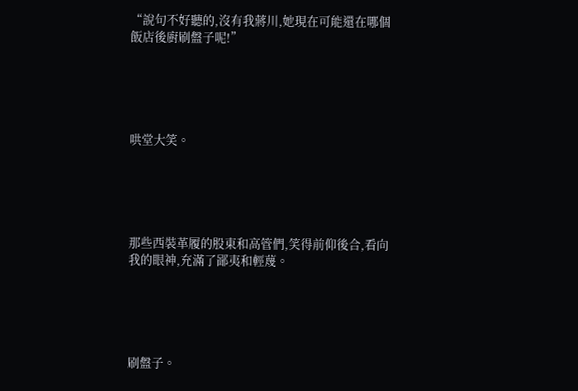“說句不好聽的,沒有我蔣川,她現在可能還在哪個飯店後廚刷盤子呢!”





哄堂大笑。





那些西裝革履的股東和高管們,笑得前仰後合,看向我的眼神,充滿了鄙夷和輕蔑。





刷盤子。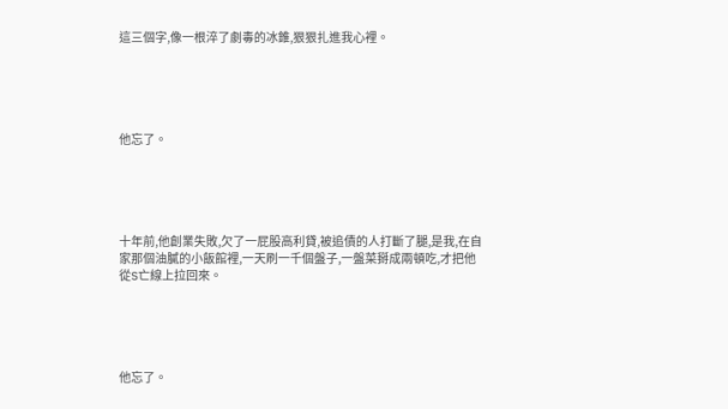這三個字,像一根淬了劇毒的冰錐,狠狠扎進我心裡。





他忘了。





十年前,他創業失敗,欠了一屁股高利貸,被追債的人打斷了腿,是我,在自家那個油膩的小飯館裡,一天刷一千個盤子,一盤菜掰成兩頓吃,才把他從S亡線上拉回來。





他忘了。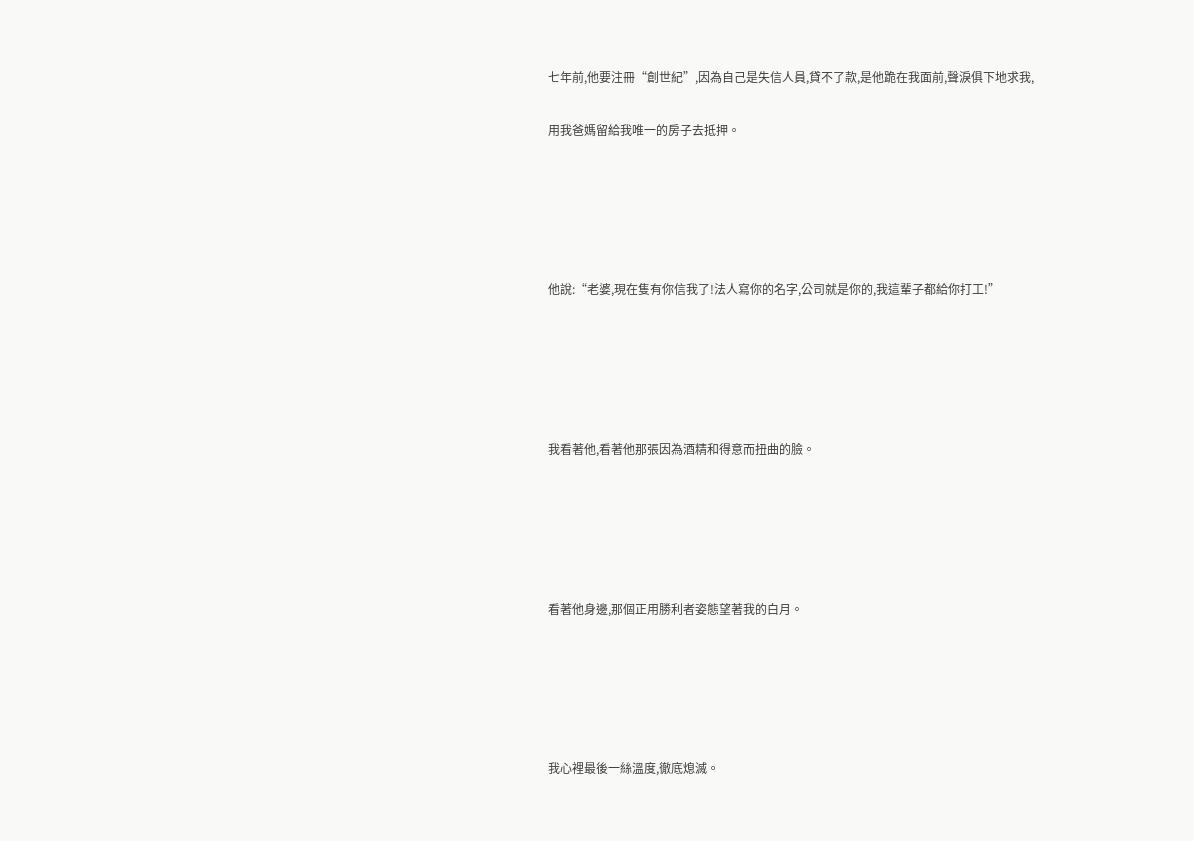七年前,他要注冊“創世紀”,因為自己是失信人員,貸不了款,是他跪在我面前,聲淚俱下地求我,

用我爸媽留給我唯一的房子去抵押。





他說:“老婆,現在隻有你信我了!法人寫你的名字,公司就是你的,我這輩子都給你打工!”





我看著他,看著他那張因為酒精和得意而扭曲的臉。





看著他身邊,那個正用勝利者姿態望著我的白月。





我心裡最後一絲溫度,徹底熄滅。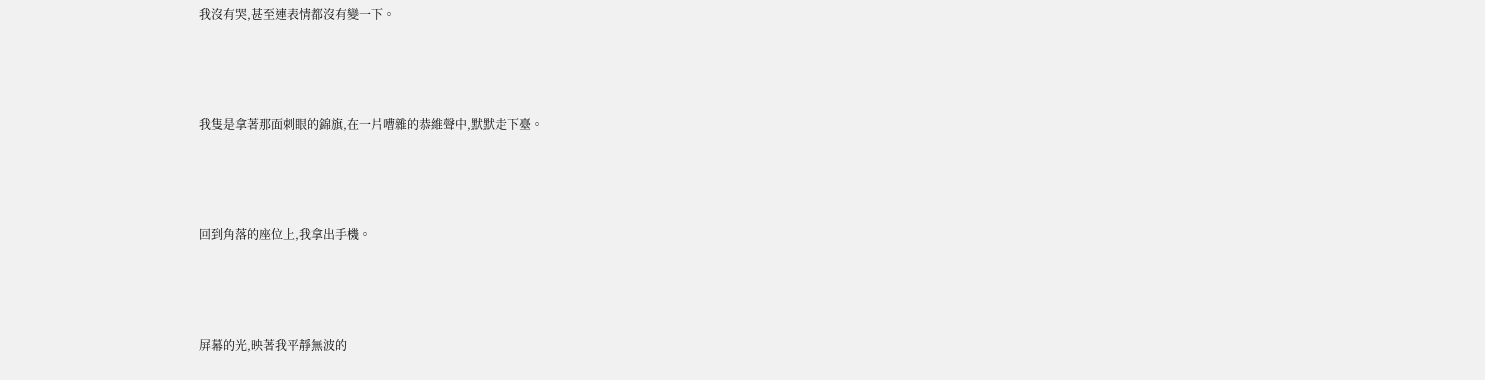我沒有哭,甚至連表情都沒有變一下。





我隻是拿著那面刺眼的錦旗,在一片嘈雜的恭維聲中,默默走下臺。





回到角落的座位上,我拿出手機。





屏幕的光,映著我平靜無波的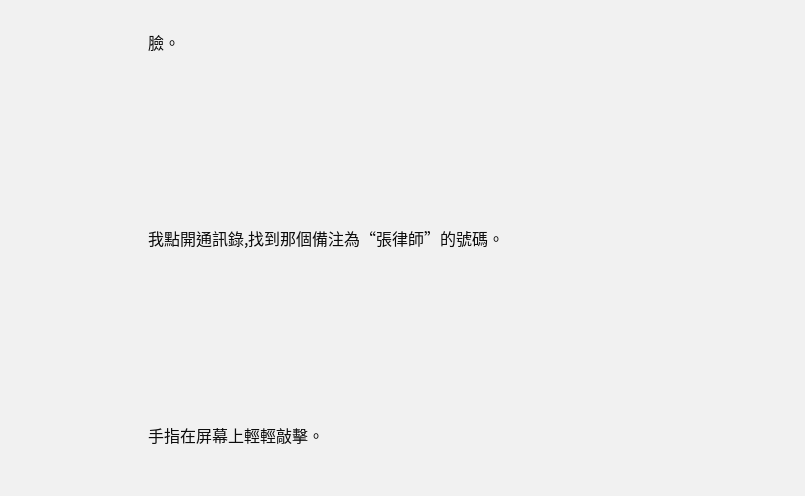臉。





我點開通訊錄,找到那個備注為“張律師”的號碼。





手指在屏幕上輕輕敲擊。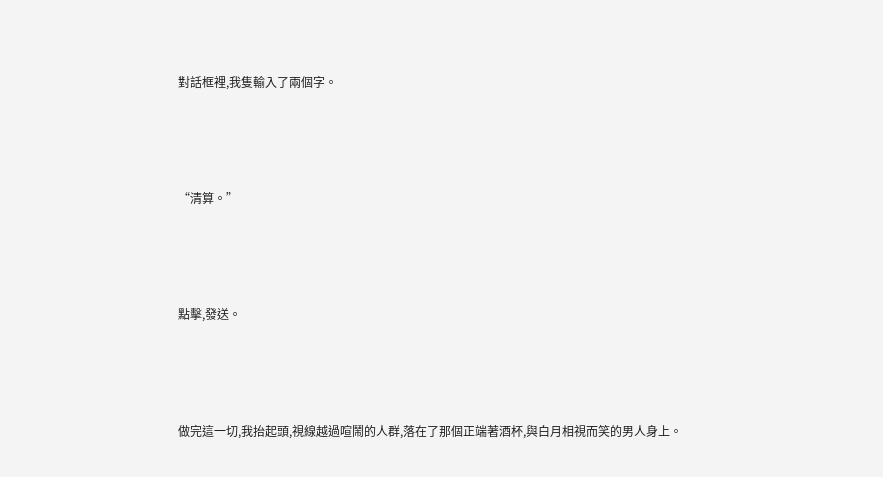對話框裡,我隻輸入了兩個字。





“清算。”





點擊,發送。





做完這一切,我抬起頭,視線越過喧鬧的人群,落在了那個正端著酒杯,與白月相視而笑的男人身上。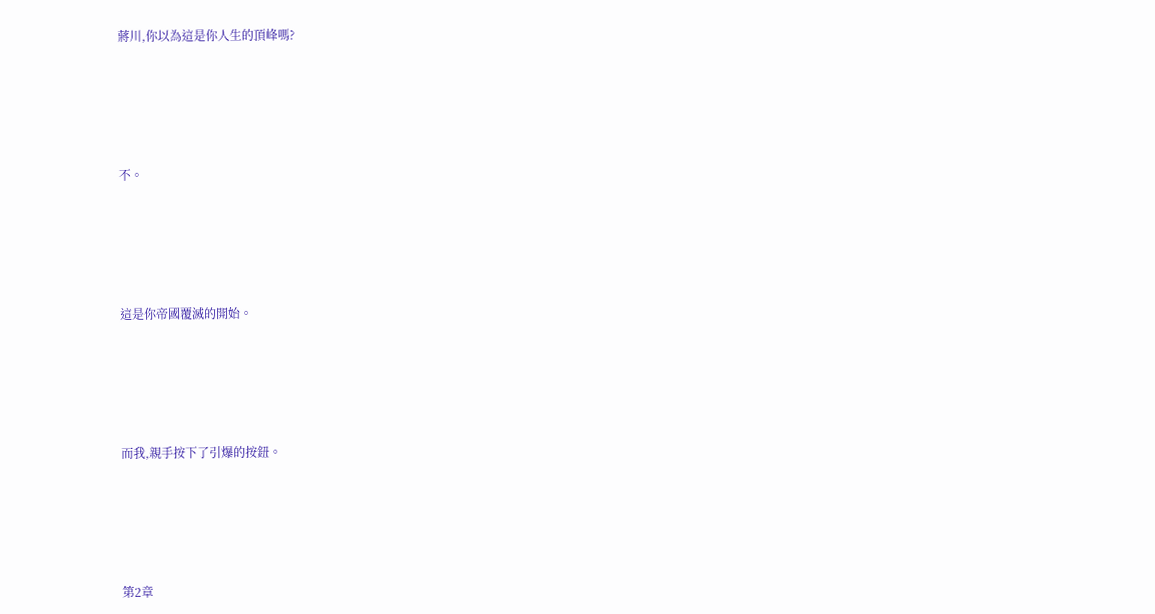蔣川,你以為這是你人生的頂峰嗎?





不。





這是你帝國覆滅的開始。





而我,親手按下了引爆的按鈕。





第2章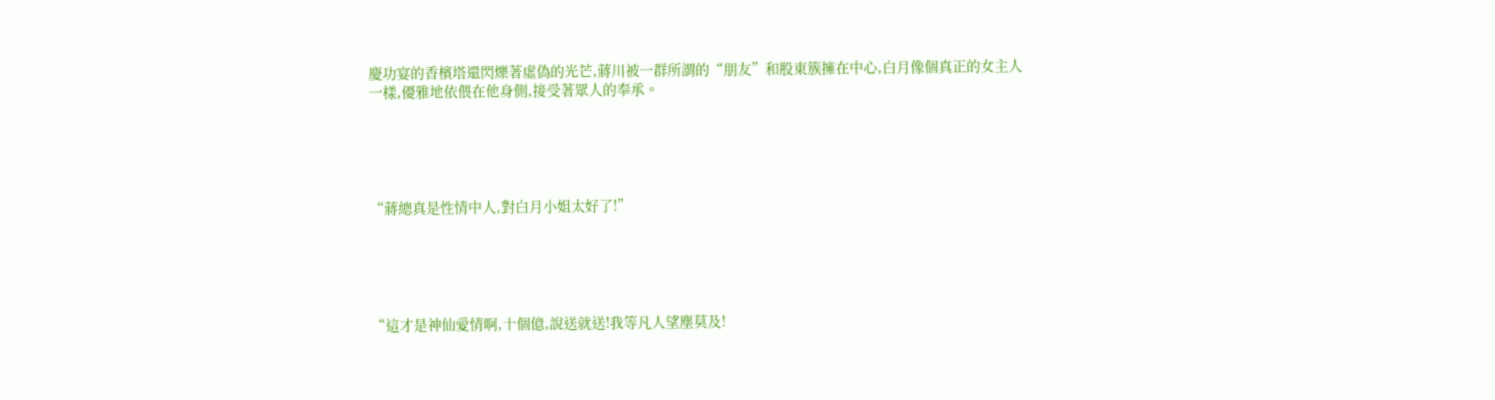慶功宴的香檳塔還閃爍著虛偽的光芒,蔣川被一群所謂的“朋友”和股東簇擁在中心,白月像個真正的女主人一樣,優雅地依偎在他身側,接受著眾人的奉承。





“蔣總真是性情中人,對白月小姐太好了!”





“這才是神仙愛情啊,十個億,說送就送!我等凡人望塵莫及!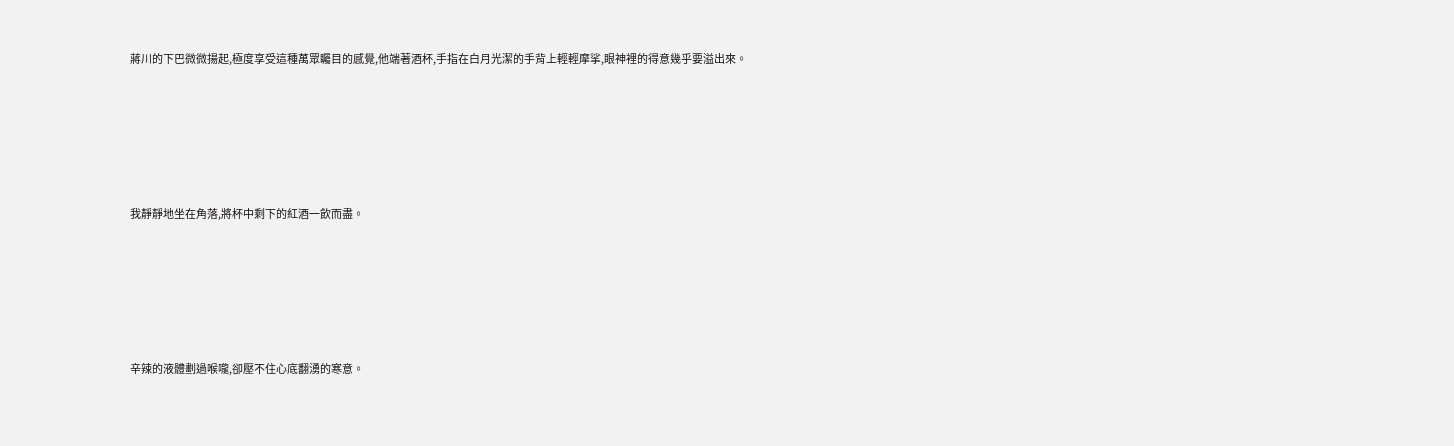蔣川的下巴微微揚起,極度享受這種萬眾矚目的感覺,他端著酒杯,手指在白月光潔的手背上輕輕摩挲,眼神裡的得意幾乎要溢出來。





我靜靜地坐在角落,將杯中剩下的紅酒一飲而盡。





辛辣的液體劃過喉嚨,卻壓不住心底翻湧的寒意。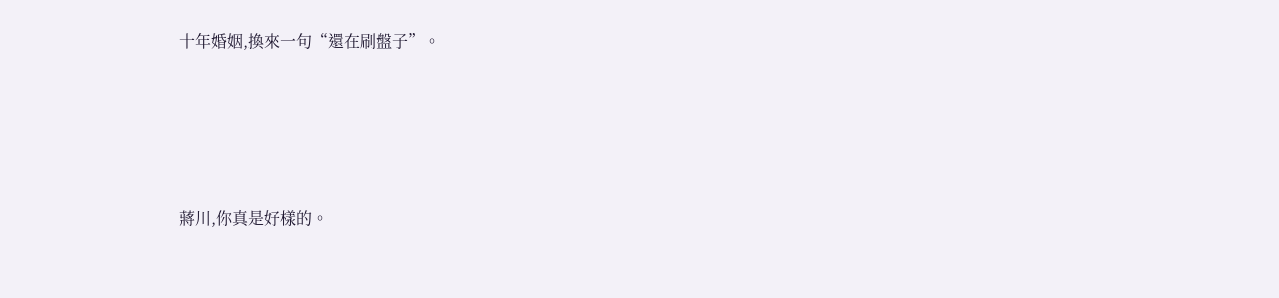十年婚姻,換來一句“還在刷盤子”。





蔣川,你真是好樣的。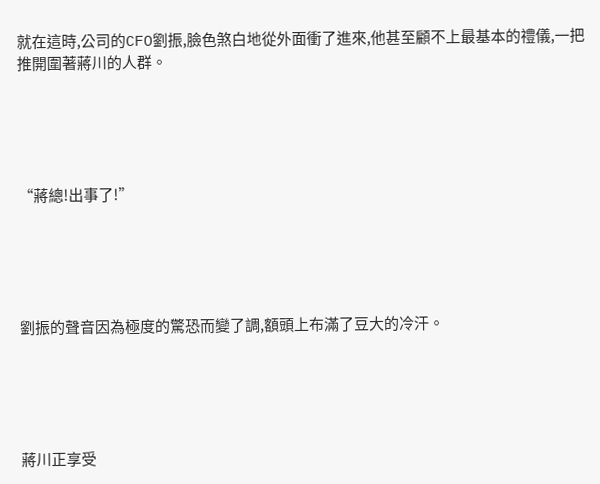就在這時,公司的CFO劉振,臉色煞白地從外面衝了進來,他甚至顧不上最基本的禮儀,一把推開圍著蔣川的人群。





“蔣總!出事了!”





劉振的聲音因為極度的驚恐而變了調,額頭上布滿了豆大的冷汗。





蔣川正享受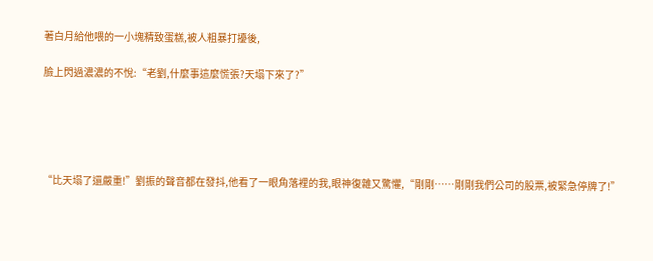著白月給他喂的一小塊精致蛋糕,被人粗暴打擾後,

臉上閃過濃濃的不悅:“老劉,什麼事這麼慌張?天塌下來了?”





“比天塌了還嚴重!”劉振的聲音都在發抖,他看了一眼角落裡的我,眼神復雜又驚懼,“剛剛……剛剛我們公司的股票,被緊急停牌了!”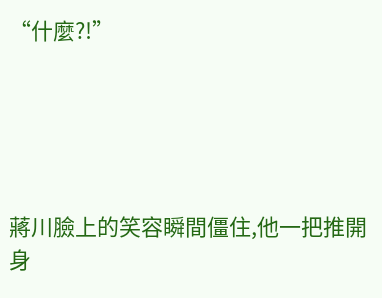“什麼?!”





蔣川臉上的笑容瞬間僵住,他一把推開身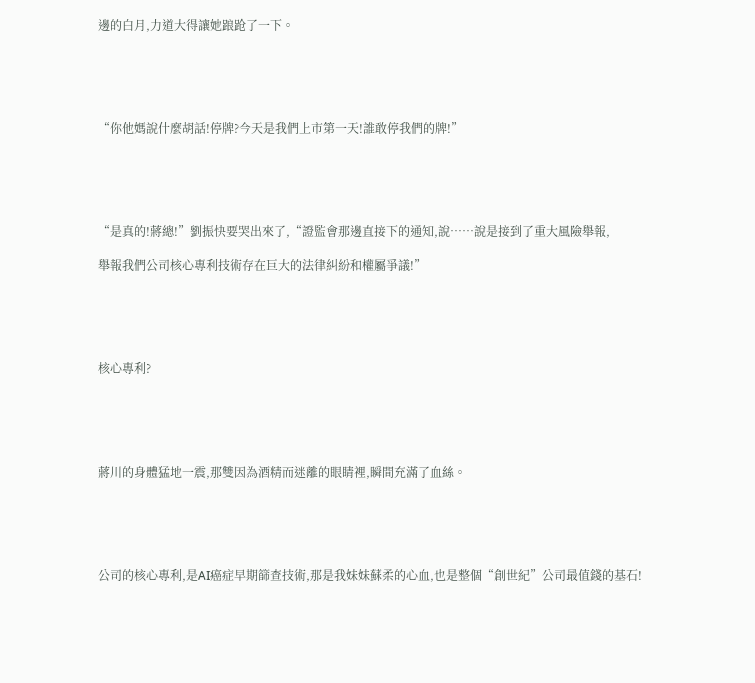邊的白月,力道大得讓她踉跄了一下。





“你他媽說什麼胡話!停牌?今天是我們上市第一天!誰敢停我們的牌!”





“是真的!蔣總!”劉振快要哭出來了,“證監會那邊直接下的通知,說……說是接到了重大風險舉報,

舉報我們公司核心專利技術存在巨大的法律糾紛和權屬爭議!”





核心專利?





蔣川的身體猛地一震,那雙因為酒精而迷離的眼睛裡,瞬間充滿了血絲。





公司的核心專利,是AI癌症早期篩查技術,那是我妹妹蘇柔的心血,也是整個“創世紀”公司最值錢的基石!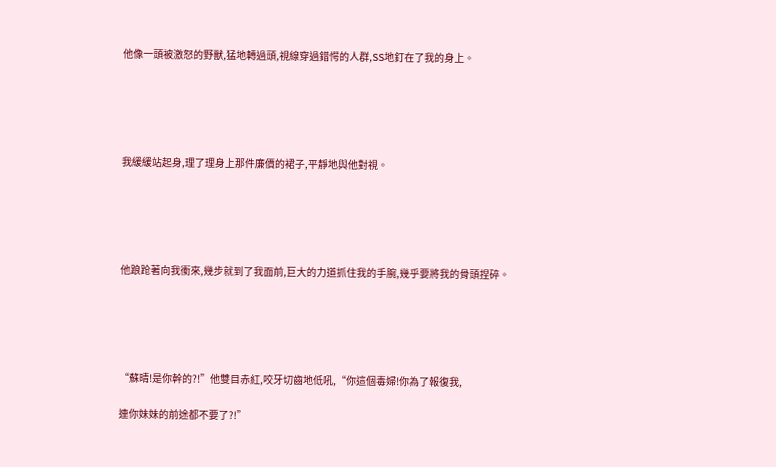他像一頭被激怒的野獸,猛地轉過頭,視線穿過錯愕的人群,SS地釘在了我的身上。





我緩緩站起身,理了理身上那件廉價的裙子,平靜地與他對視。





他踉跄著向我衝來,幾步就到了我面前,巨大的力道抓住我的手腕,幾乎要將我的骨頭捏碎。





“蘇晴!是你幹的?!”他雙目赤紅,咬牙切齒地低吼,“你這個毒婦!你為了報復我,

連你妹妹的前途都不要了?!”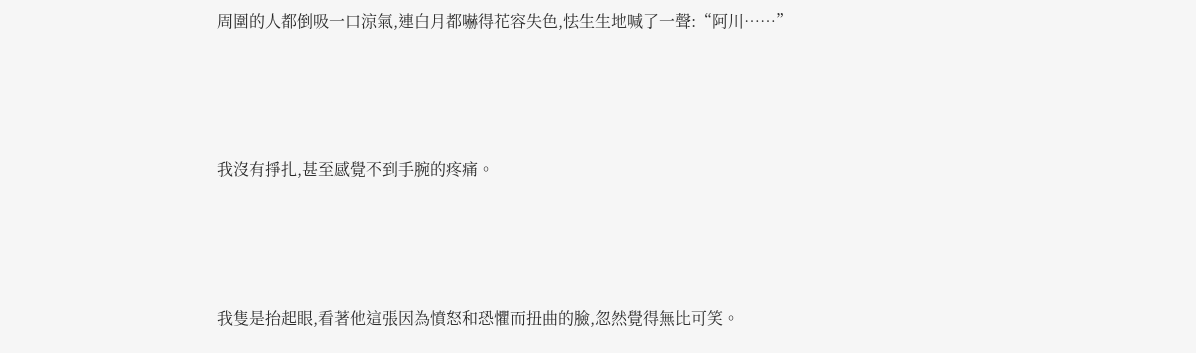周圍的人都倒吸一口涼氣,連白月都嚇得花容失色,怯生生地喊了一聲:“阿川……”





我沒有掙扎,甚至感覺不到手腕的疼痛。





我隻是抬起眼,看著他這張因為憤怒和恐懼而扭曲的臉,忽然覺得無比可笑。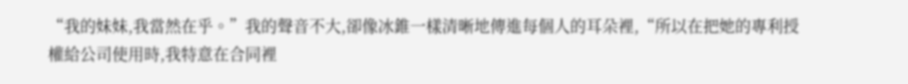“我的妹妹,我當然在乎。”我的聲音不大,卻像冰錐一樣清晰地傳進每個人的耳朵裡,“所以在把她的專利授權給公司使用時,我特意在合同裡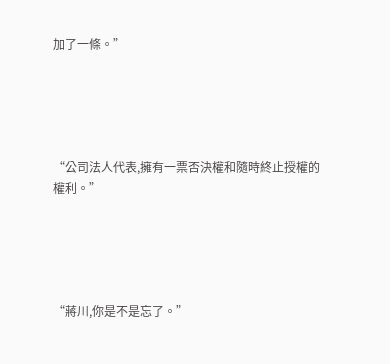加了一條。”





“公司法人代表,擁有一票否決權和隨時終止授權的權利。”





“蔣川,你是不是忘了。”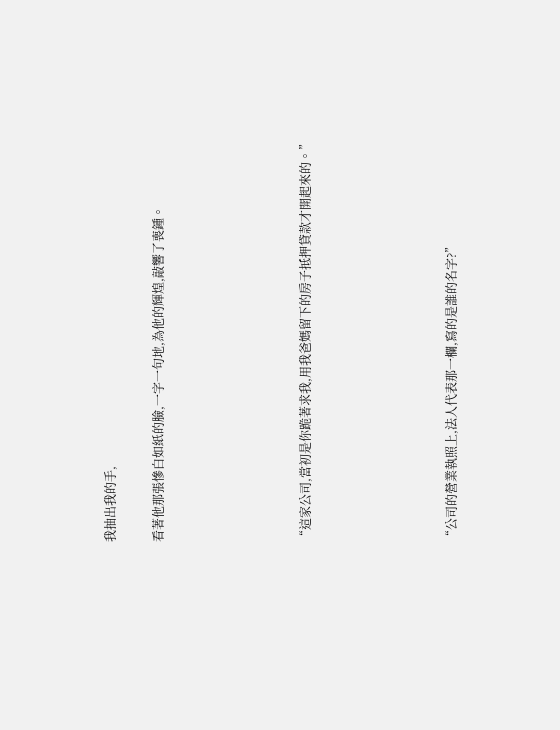我抽出我的手,

看著他那張慘白如紙的臉,一字一句地,為他的輝煌,敲響了喪鍾。





“這家公司,當初是你跪著求我,用我爸媽留下的房子抵押貸款才開起來的。”





“公司的營業執照上,法人代表那一欄,寫的是誰的名字?”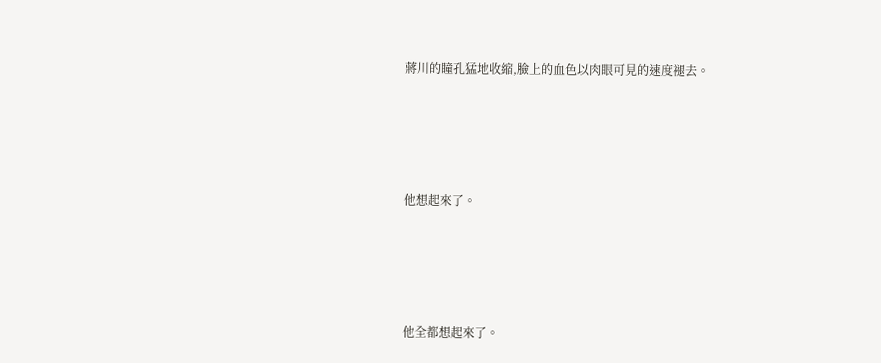蔣川的瞳孔猛地收縮,臉上的血色以肉眼可見的速度褪去。





他想起來了。





他全都想起來了。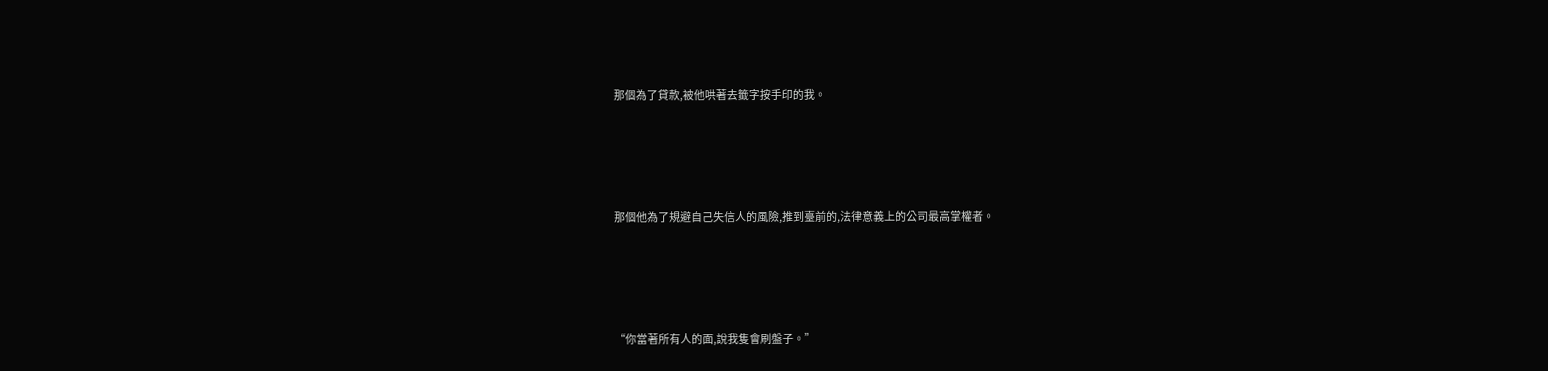那個為了貸款,被他哄著去籤字按手印的我。





那個他為了規避自己失信人的風險,推到臺前的,法律意義上的公司最高掌權者。





“你當著所有人的面,說我隻會刷盤子。”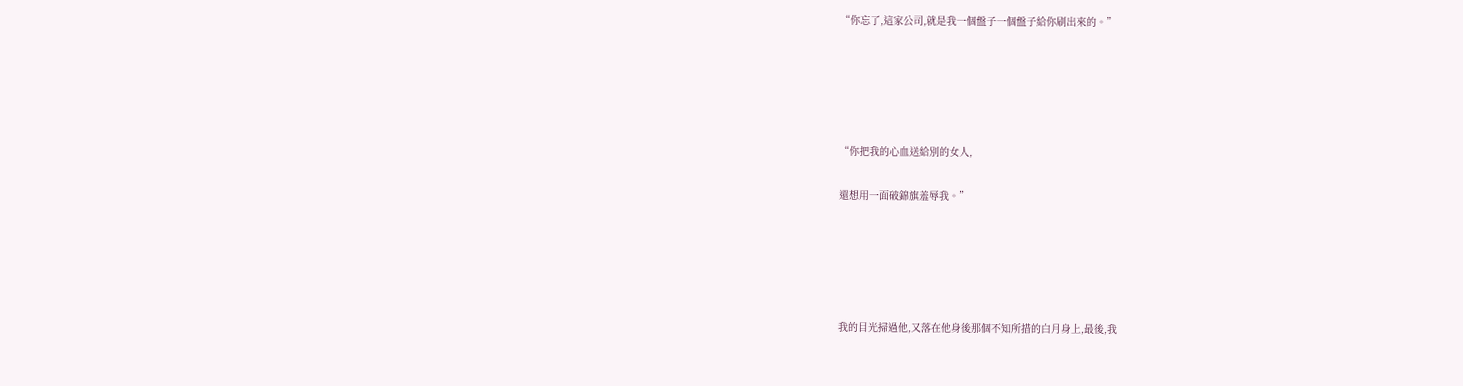“你忘了,這家公司,就是我一個盤子一個盤子給你刷出來的。”





“你把我的心血送給別的女人,

還想用一面破錦旗羞辱我。”





我的目光掃過他,又落在他身後那個不知所措的白月身上,最後,我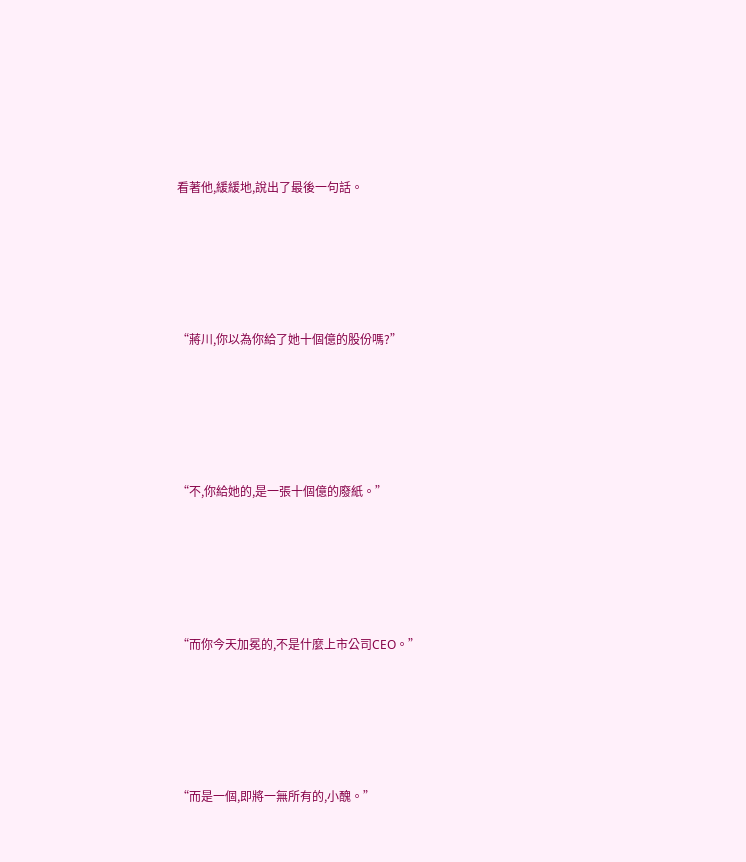看著他,緩緩地,說出了最後一句話。





“蔣川,你以為你給了她十個億的股份嗎?”





“不,你給她的,是一張十個億的廢紙。”





“而你今天加冕的,不是什麼上市公司CEO。”





“而是一個,即將一無所有的,小醜。”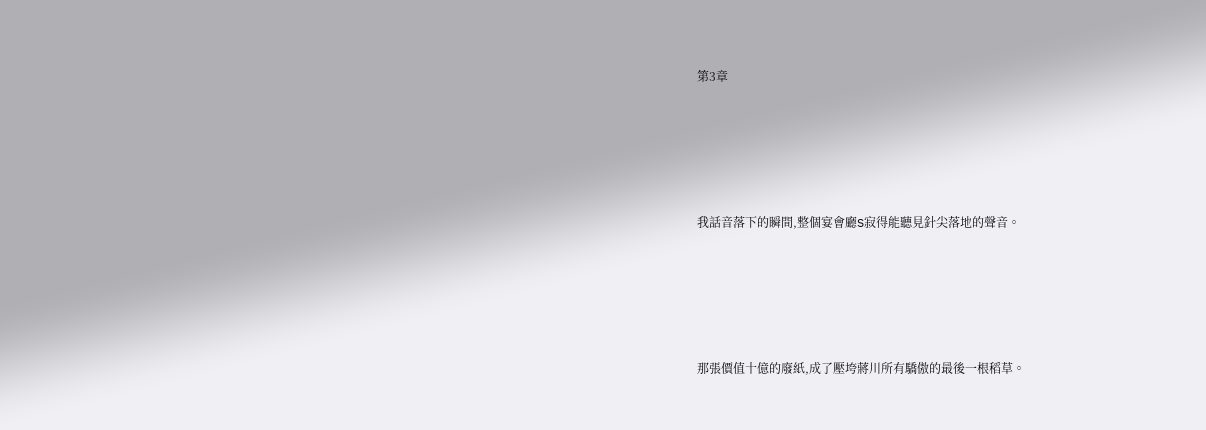第3章





我話音落下的瞬間,整個宴會廳S寂得能聽見針尖落地的聲音。





那張價值十億的廢紙,成了壓垮蔣川所有驕傲的最後一根稻草。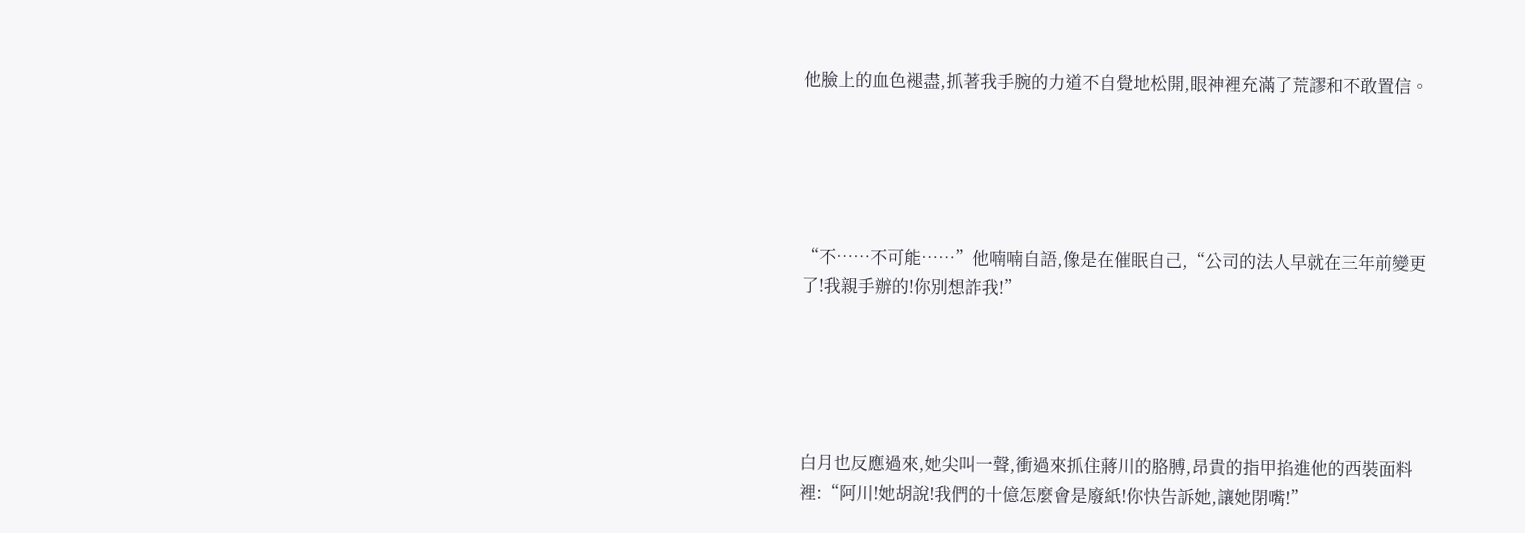他臉上的血色褪盡,抓著我手腕的力道不自覺地松開,眼神裡充滿了荒謬和不敢置信。





“不……不可能……”他喃喃自語,像是在催眠自己,“公司的法人早就在三年前變更了!我親手辦的!你別想詐我!”





白月也反應過來,她尖叫一聲,衝過來抓住蔣川的胳膊,昂貴的指甲掐進他的西裝面料裡:“阿川!她胡說!我們的十億怎麼會是廢紙!你快告訴她,讓她閉嘴!”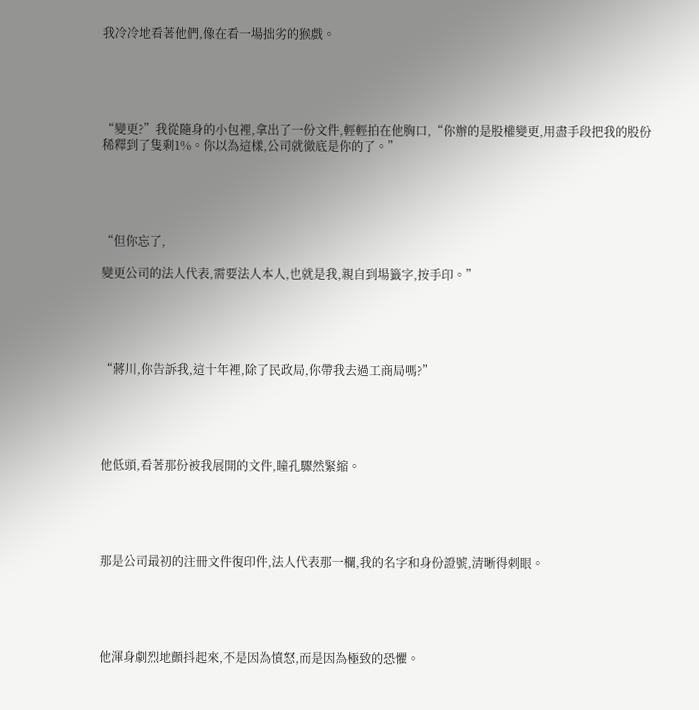我冷冷地看著他們,像在看一場拙劣的猴戲。





“變更?”我從隨身的小包裡,拿出了一份文件,輕輕拍在他胸口,“你辦的是股權變更,用盡手段把我的股份稀釋到了隻剩1%。你以為這樣,公司就徹底是你的了。”





“但你忘了,

變更公司的法人代表,需要法人本人,也就是我,親自到場籤字,按手印。”





“蔣川,你告訴我,這十年裡,除了民政局,你帶我去過工商局嗎?”





他低頭,看著那份被我展開的文件,瞳孔驟然緊縮。





那是公司最初的注冊文件復印件,法人代表那一欄,我的名字和身份證號,清晰得刺眼。





他渾身劇烈地顫抖起來,不是因為憤怒,而是因為極致的恐懼。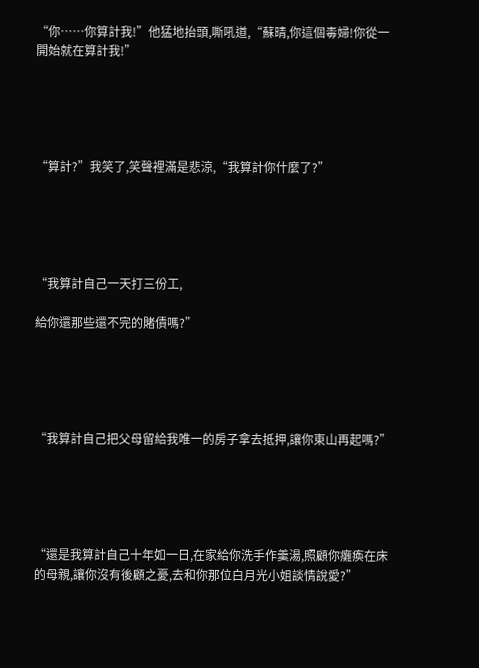“你……你算計我!”他猛地抬頭,嘶吼道,“蘇晴,你這個毒婦!你從一開始就在算計我!”





“算計?”我笑了,笑聲裡滿是悲涼,“我算計你什麼了?”





“我算計自己一天打三份工,

給你還那些還不完的賭債嗎?”





“我算計自己把父母留給我唯一的房子拿去抵押,讓你東山再起嗎?”





“還是我算計自己十年如一日,在家給你洗手作羹湯,照顧你癱瘓在床的母親,讓你沒有後顧之憂,去和你那位白月光小姐談情說愛?”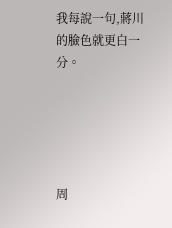我每說一句,蔣川的臉色就更白一分。





周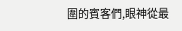圍的賓客們,眼神從最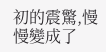初的震驚,慢慢變成了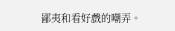鄙夷和看好戲的嘲弄。